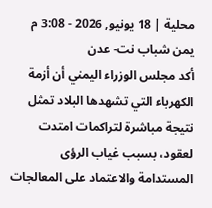محلية | 18 يونيو, 2026 - 3:08 م
يمن شباب نت- عدن
أكد مجلس الوزراء اليمني أن أزمة الكهرباء التي تشهدها البلاد تمثل نتيجة مباشرة لتراكمات امتدت لعقود، بسبب غياب الرؤى المستدامة والاعتماد على المعالجات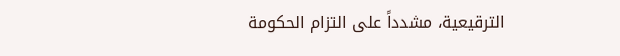الترقيعية، مشدداً على التزام الحكومة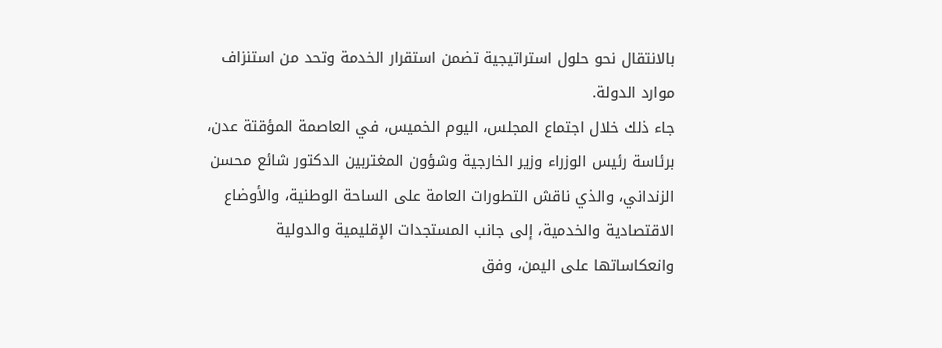بالانتقال نحو حلول استراتيجية تضمن استقرار الخدمة وتحد من استنزاف موارد الدولة.
جاء ذلك خلال اجتماع المجلس، اليوم الخميس، في العاصمة المؤقتة عدن، برئاسة رئيس الوزراء وزير الخارجية وشؤون المغتربين الدكتور شائع محسن الزنداني، والذي ناقش التطورات العامة على الساحة الوطنية، والأوضاع الاقتصادية والخدمية، إلى جانب المستجدات الإقليمية والدولية وانعكاساتها على اليمن، وفق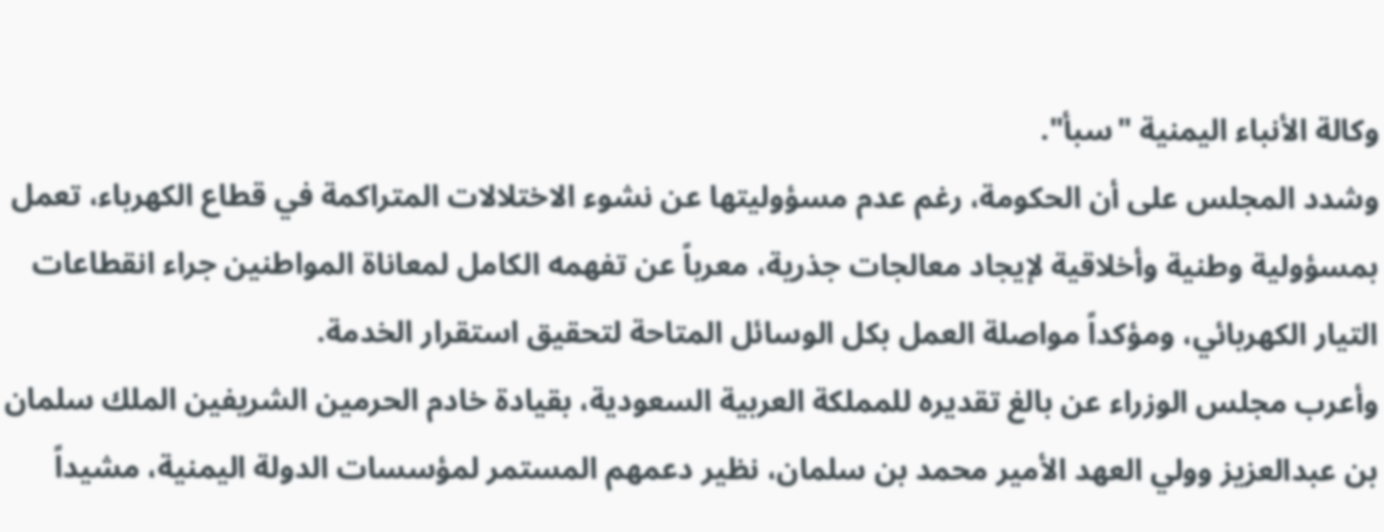وكالة الأنباء اليمنية "سبأ".
وشدد المجلس على أن الحكومة، رغم عدم مسؤوليتها عن نشوء الاختلالات المتراكمة في قطاع الكهرباء، تعمل بمسؤولية وطنية وأخلاقية لإيجاد معالجات جذرية، معرباً عن تفهمه الكامل لمعاناة المواطنين جراء انقطاعات التيار الكهربائي، ومؤكداً مواصلة العمل بكل الوسائل المتاحة لتحقيق استقرار الخدمة.
وأعرب مجلس الوزراء عن بالغ تقديره للمملكة العربية السعودية، بقيادة خادم الحرمين الشريفين الملك سلمان بن عبدالعزيز وولي العهد الأمير محمد بن سلمان، نظير دعمهم المستمر لمؤسسات الدولة اليمنية، مشيداً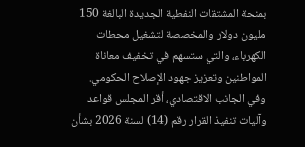بمنحة المشتقات النفطية الجديدة البالغة 150 مليون دولار والمخصصة لتشغيل محطات الكهرباء، والتي ستسهم في تخفيف معاناة المواطنين وتعزيز جهود الإصلاح الحكومي.
وفي الجانب الاقتصادي، أقر المجلس قواعد وآليات تنفيذ القرار رقم (14) لسنة 2026 بشأن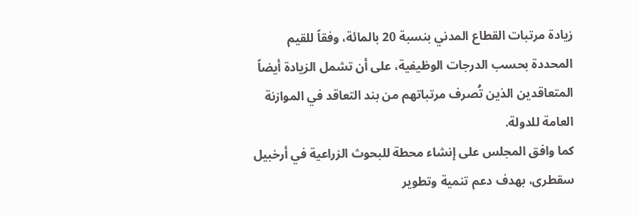زيادة مرتبات القطاع المدني بنسبة 20 بالمائة، وفقاً للقيم المحددة بحسب الدرجات الوظيفية، على أن تشمل الزيادة أيضاً المتعاقدين الذين تُصرف مرتباتهم من بند التعاقد في الموازنة العامة للدولة.
كما وافق المجلس على إنشاء محطة للبحوث الزراعية في أرخبيل سقطرى، بهدف دعم تنمية وتطوير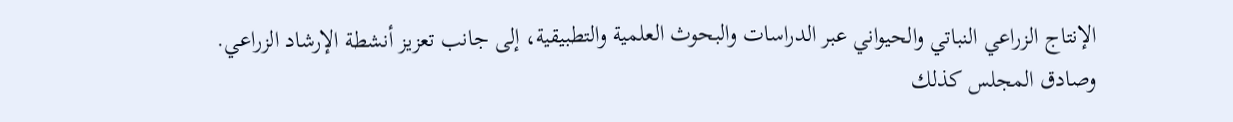الإنتاج الزراعي النباتي والحيواني عبر الدراسات والبحوث العلمية والتطبيقية، إلى جانب تعزيز أنشطة الإرشاد الزراعي.
وصادق المجلس كذلك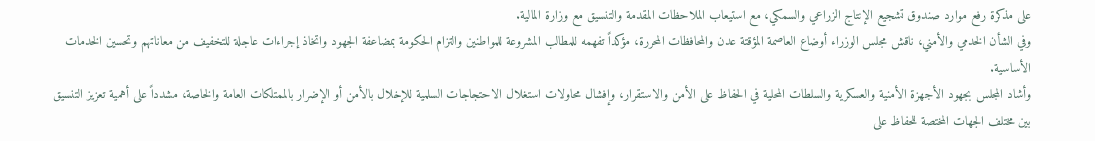على مذكرة رفع موارد صندوق تشجيع الإنتاج الزراعي والسمكي، مع استيعاب الملاحظات المقدمة والتنسيق مع وزارة المالية.
وفي الشأن الخدمي والأمني، ناقش مجلس الوزراء أوضاع العاصمة المؤقتة عدن والمحافظات المحررة، مؤكداً تفهمه للمطالب المشروعة للمواطنين والتزام الحكومة بمضاعفة الجهود واتخاذ إجراءات عاجلة للتخفيف من معاناتهم وتحسين الخدمات الأساسية.
وأشاد المجلس بجهود الأجهزة الأمنية والعسكرية والسلطات المحلية في الحفاظ على الأمن والاستقرار، وإفشال محاولات استغلال الاحتجاجات السلمية للإخلال بالأمن أو الإضرار بالممتلكات العامة والخاصة، مشدداً على أهمية تعزيز التنسيق بين مختلف الجهات المختصة للحفاظ على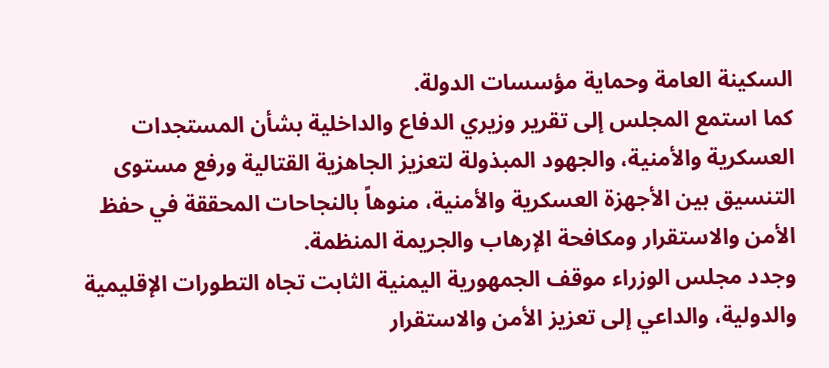السكينة العامة وحماية مؤسسات الدولة.
كما استمع المجلس إلى تقرير وزيري الدفاع والداخلية بشأن المستجدات العسكرية والأمنية، والجهود المبذولة لتعزيز الجاهزية القتالية ورفع مستوى التنسيق بين الأجهزة العسكرية والأمنية، منوهاً بالنجاحات المحققة في حفظ الأمن والاستقرار ومكافحة الإرهاب والجريمة المنظمة.
وجدد مجلس الوزراء موقف الجمهورية اليمنية الثابت تجاه التطورات الإقليمية والدولية، والداعي إلى تعزيز الأمن والاستقرار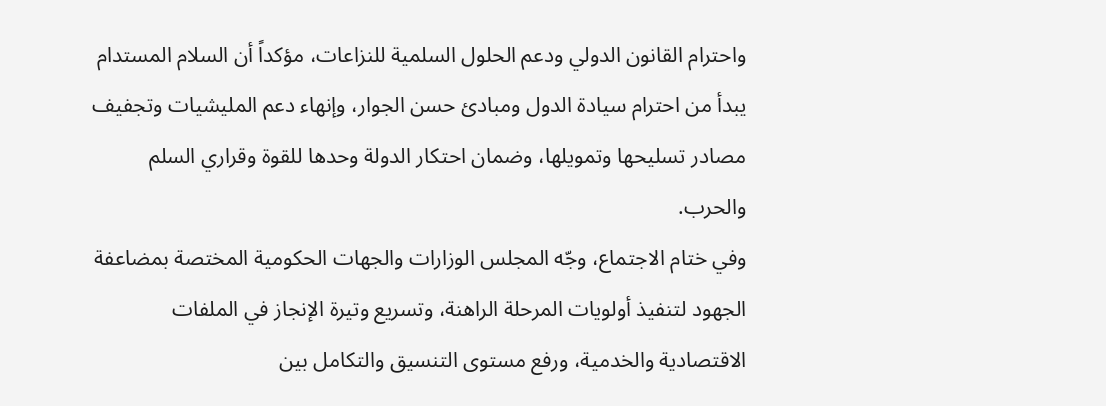واحترام القانون الدولي ودعم الحلول السلمية للنزاعات، مؤكداً أن السلام المستدام يبدأ من احترام سيادة الدول ومبادئ حسن الجوار، وإنهاء دعم المليشيات وتجفيف مصادر تسليحها وتمويلها، وضمان احتكار الدولة وحدها للقوة وقراري السلم والحرب.
وفي ختام الاجتماع، وجّه المجلس الوزارات والجهات الحكومية المختصة بمضاعفة الجهود لتنفيذ أولويات المرحلة الراهنة، وتسريع وتيرة الإنجاز في الملفات الاقتصادية والخدمية، ورفع مستوى التنسيق والتكامل بين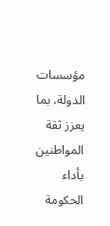مؤسسات الدولة، بما يعزز ثقة المواطنين بأداء الحكومة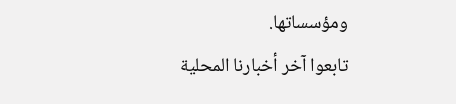ومؤسساتها.
تابعوا آخر أخبارنا المحلية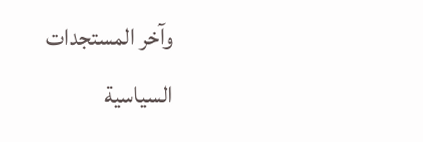وآخر المستجدات السياسية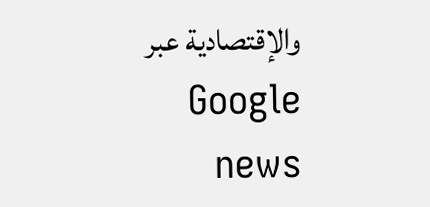والإقتصادية عبر Google news